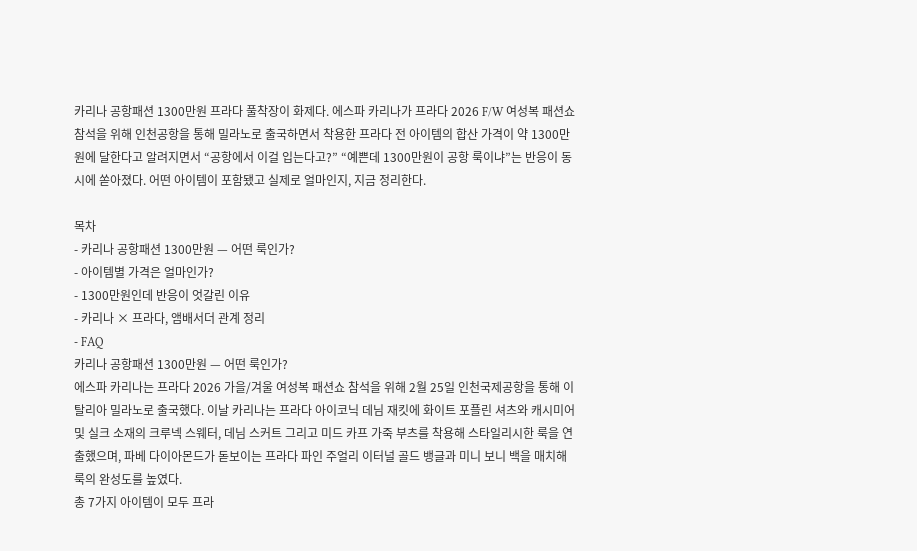카리나 공항패션 1300만원 프라다 풀착장이 화제다. 에스파 카리나가 프라다 2026 F/W 여성복 패션쇼 참석을 위해 인천공항을 통해 밀라노로 출국하면서 착용한 프라다 전 아이템의 합산 가격이 약 1300만원에 달한다고 알려지면서 “공항에서 이걸 입는다고?” “예쁜데 1300만원이 공항 룩이냐”는 반응이 동시에 쏟아졌다. 어떤 아이템이 포함됐고 실제로 얼마인지, 지금 정리한다.

목차
- 카리나 공항패션 1300만원 — 어떤 룩인가?
- 아이템별 가격은 얼마인가?
- 1300만원인데 반응이 엇갈린 이유
- 카리나 × 프라다, 앰배서더 관계 정리
- FAQ
카리나 공항패션 1300만원 — 어떤 룩인가?
에스파 카리나는 프라다 2026 가을/겨울 여성복 패션쇼 참석을 위해 2월 25일 인천국제공항을 통해 이탈리아 밀라노로 출국했다. 이날 카리나는 프라다 아이코닉 데님 재킷에 화이트 포플린 셔츠와 캐시미어 및 실크 소재의 크루넥 스웨터, 데님 스커트 그리고 미드 카프 가죽 부츠를 착용해 스타일리시한 룩을 연출했으며, 파베 다이아몬드가 돋보이는 프라다 파인 주얼리 이터널 골드 뱅글과 미니 보니 백을 매치해 룩의 완성도를 높였다.
총 7가지 아이템이 모두 프라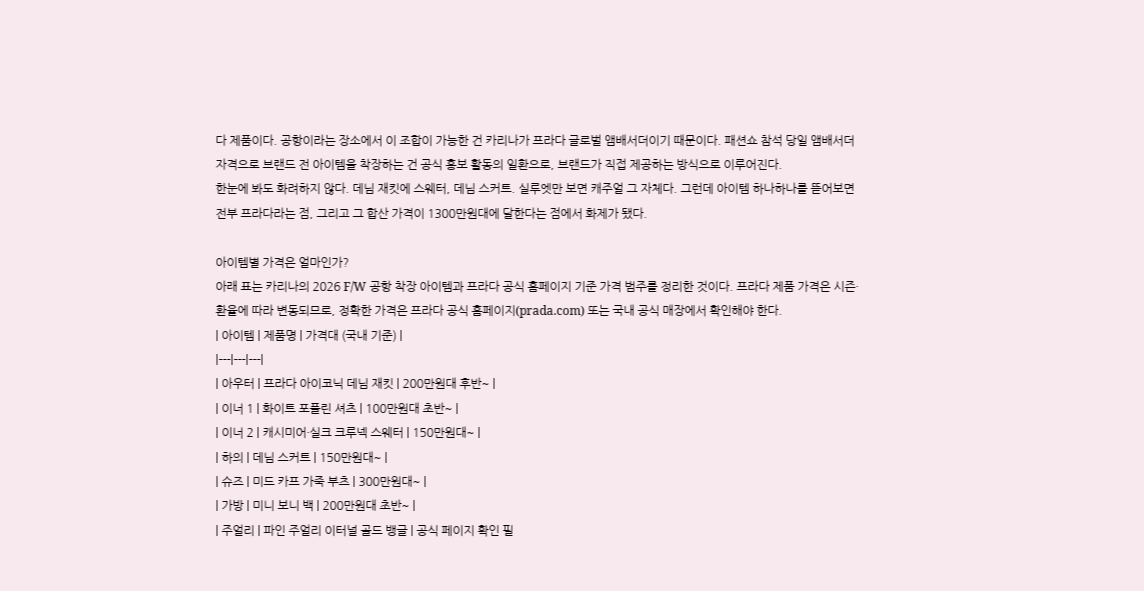다 제품이다. 공항이라는 장소에서 이 조합이 가능한 건 카리나가 프라다 글로벌 앰배서더이기 때문이다. 패션쇼 참석 당일 앰배서더 자격으로 브랜드 전 아이템을 착장하는 건 공식 홍보 활동의 일환으로, 브랜드가 직접 제공하는 방식으로 이루어진다.
한눈에 봐도 화려하지 않다. 데님 재킷에 스웨터, 데님 스커트. 실루엣만 보면 캐주얼 그 자체다. 그런데 아이템 하나하나를 뜯어보면 전부 프라다라는 점, 그리고 그 합산 가격이 1300만원대에 달한다는 점에서 화제가 됐다.

아이템별 가격은 얼마인가?
아래 표는 카리나의 2026 F/W 공항 착장 아이템과 프라다 공식 홈페이지 기준 가격 범주를 정리한 것이다. 프라다 제품 가격은 시즌·환율에 따라 변동되므로, 정확한 가격은 프라다 공식 홈페이지(prada.com) 또는 국내 공식 매장에서 확인해야 한다.
| 아이템 | 제품명 | 가격대 (국내 기준) |
|---|---|---|
| 아우터 | 프라다 아이코닉 데님 재킷 | 200만원대 후반~ |
| 이너 1 | 화이트 포플린 셔츠 | 100만원대 초반~ |
| 이너 2 | 캐시미어·실크 크루넥 스웨터 | 150만원대~ |
| 하의 | 데님 스커트 | 150만원대~ |
| 슈즈 | 미드 카프 가죽 부츠 | 300만원대~ |
| 가방 | 미니 보니 백 | 200만원대 초반~ |
| 주얼리 | 파인 주얼리 이터널 골드 뱅글 | 공식 페이지 확인 필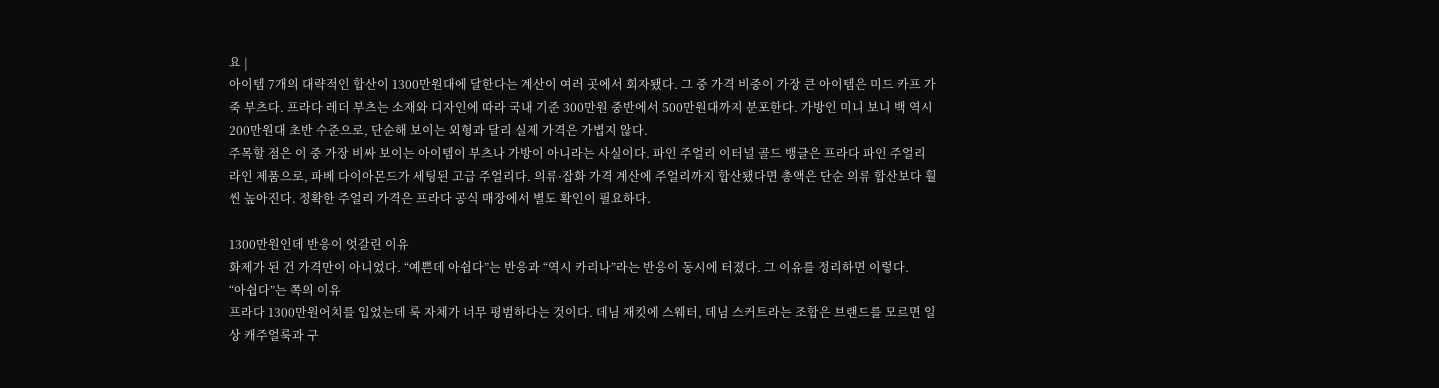요 |
아이템 7개의 대략적인 합산이 1300만원대에 달한다는 계산이 여러 곳에서 회자됐다. 그 중 가격 비중이 가장 큰 아이템은 미드 카프 가죽 부츠다. 프라다 레더 부츠는 소재와 디자인에 따라 국내 기준 300만원 중반에서 500만원대까지 분포한다. 가방인 미니 보니 백 역시 200만원대 초반 수준으로, 단순해 보이는 외형과 달리 실제 가격은 가볍지 않다.
주목할 점은 이 중 가장 비싸 보이는 아이템이 부츠나 가방이 아니라는 사실이다. 파인 주얼리 이터널 골드 뱅글은 프라다 파인 주얼리 라인 제품으로, 파베 다이아몬드가 세팅된 고급 주얼리다. 의류·잡화 가격 계산에 주얼리까지 합산됐다면 총액은 단순 의류 합산보다 훨씬 높아진다. 정확한 주얼리 가격은 프라다 공식 매장에서 별도 확인이 필요하다.

1300만원인데 반응이 엇갈린 이유
화제가 된 건 가격만이 아니었다. “예쁜데 아쉽다”는 반응과 “역시 카리나”라는 반응이 동시에 터졌다. 그 이유를 정리하면 이렇다.
“아쉽다”는 쪽의 이유
프라다 1300만원어치를 입었는데 룩 자체가 너무 평범하다는 것이다. 데님 재킷에 스웨터, 데님 스커트라는 조합은 브랜드를 모르면 일상 캐주얼룩과 구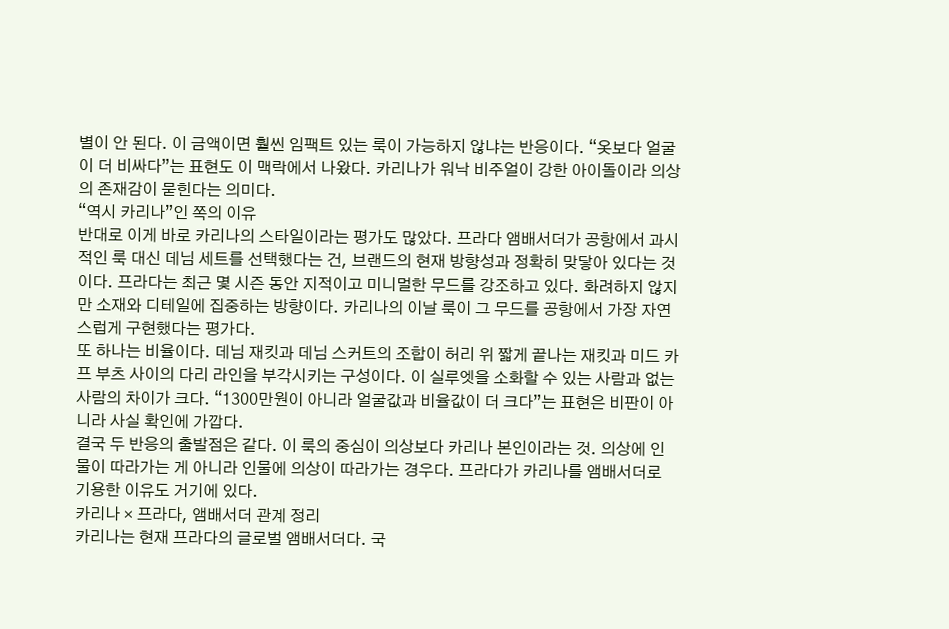별이 안 된다. 이 금액이면 훨씬 임팩트 있는 룩이 가능하지 않냐는 반응이다. “옷보다 얼굴이 더 비싸다”는 표현도 이 맥락에서 나왔다. 카리나가 워낙 비주얼이 강한 아이돌이라 의상의 존재감이 묻힌다는 의미다.
“역시 카리나”인 쪽의 이유
반대로 이게 바로 카리나의 스타일이라는 평가도 많았다. 프라다 앰배서더가 공항에서 과시적인 룩 대신 데님 세트를 선택했다는 건, 브랜드의 현재 방향성과 정확히 맞닿아 있다는 것이다. 프라다는 최근 몇 시즌 동안 지적이고 미니멀한 무드를 강조하고 있다. 화려하지 않지만 소재와 디테일에 집중하는 방향이다. 카리나의 이날 룩이 그 무드를 공항에서 가장 자연스럽게 구현했다는 평가다.
또 하나는 비율이다. 데님 재킷과 데님 스커트의 조합이 허리 위 짧게 끝나는 재킷과 미드 카프 부츠 사이의 다리 라인을 부각시키는 구성이다. 이 실루엣을 소화할 수 있는 사람과 없는 사람의 차이가 크다. “1300만원이 아니라 얼굴값과 비율값이 더 크다”는 표현은 비판이 아니라 사실 확인에 가깝다.
결국 두 반응의 출발점은 같다. 이 룩의 중심이 의상보다 카리나 본인이라는 것. 의상에 인물이 따라가는 게 아니라 인물에 의상이 따라가는 경우다. 프라다가 카리나를 앰배서더로 기용한 이유도 거기에 있다.
카리나 × 프라다, 앰배서더 관계 정리
카리나는 현재 프라다의 글로벌 앰배서더다. 국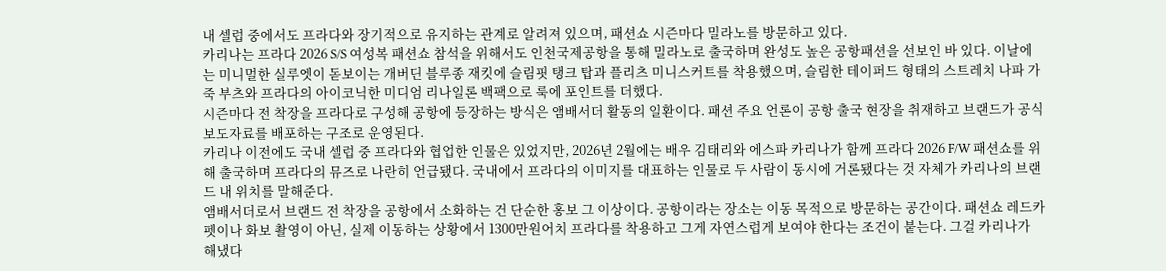내 셀럽 중에서도 프라다와 장기적으로 유지하는 관계로 알려져 있으며, 패션쇼 시즌마다 밀라노를 방문하고 있다.
카리나는 프라다 2026 S/S 여성복 패션쇼 참석을 위해서도 인천국제공항을 통해 밀라노로 출국하며 완성도 높은 공항패션을 선보인 바 있다. 이날에는 미니멀한 실루엣이 돋보이는 개버딘 블루종 재킷에 슬림핏 탱크 탑과 플리츠 미니스커트를 착용했으며, 슬림한 테이퍼드 형태의 스트레치 나파 가죽 부츠와 프라다의 아이코닉한 미디엄 리나일론 백팩으로 룩에 포인트를 더했다.
시즌마다 전 착장을 프라다로 구성해 공항에 등장하는 방식은 앰배서더 활동의 일환이다. 패션 주요 언론이 공항 출국 현장을 취재하고 브랜드가 공식 보도자료를 배포하는 구조로 운영된다.
카리나 이전에도 국내 셀럽 중 프라다와 협업한 인물은 있었지만, 2026년 2월에는 배우 김태리와 에스파 카리나가 함께 프라다 2026 F/W 패션쇼를 위해 출국하며 프라다의 뮤즈로 나란히 언급됐다. 국내에서 프라다의 이미지를 대표하는 인물로 두 사람이 동시에 거론됐다는 것 자체가 카리나의 브랜드 내 위치를 말해준다.
앰배서더로서 브랜드 전 착장을 공항에서 소화하는 건 단순한 홍보 그 이상이다. 공항이라는 장소는 이동 목적으로 방문하는 공간이다. 패션쇼 레드카펫이나 화보 촬영이 아닌, 실제 이동하는 상황에서 1300만원어치 프라다를 착용하고 그게 자연스럽게 보여야 한다는 조건이 붙는다. 그걸 카리나가 해냈다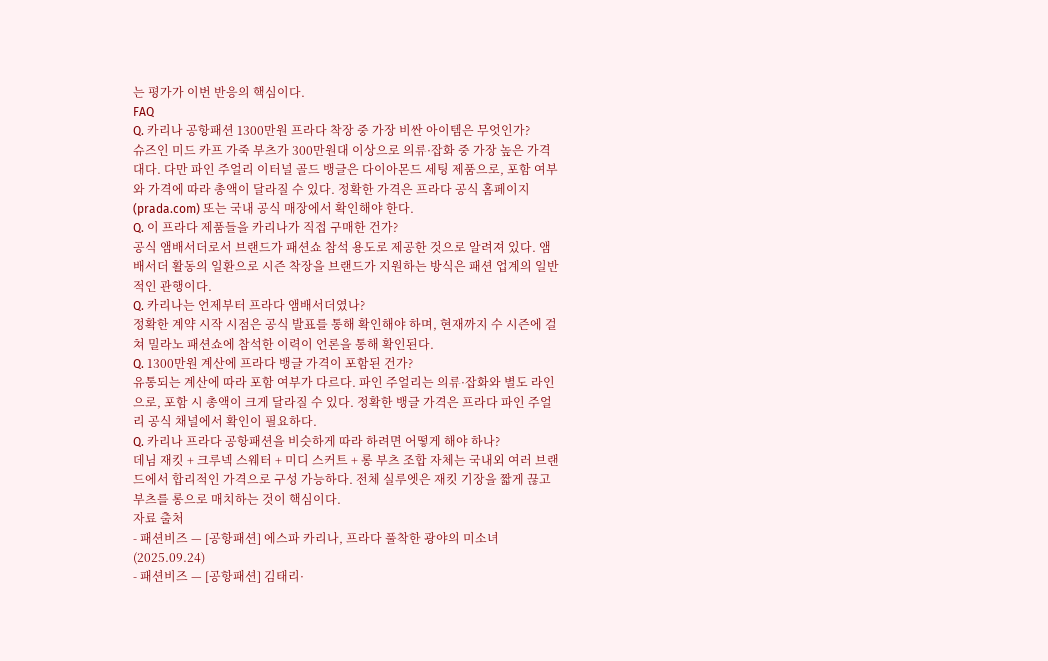는 평가가 이번 반응의 핵심이다.
FAQ
Q. 카리나 공항패션 1300만원 프라다 착장 중 가장 비싼 아이템은 무엇인가?
슈즈인 미드 카프 가죽 부츠가 300만원대 이상으로 의류·잡화 중 가장 높은 가격대다. 다만 파인 주얼리 이터널 골드 뱅글은 다이아몬드 세팅 제품으로, 포함 여부와 가격에 따라 총액이 달라질 수 있다. 정확한 가격은 프라다 공식 홈페이지(prada.com) 또는 국내 공식 매장에서 확인해야 한다.
Q. 이 프라다 제품들을 카리나가 직접 구매한 건가?
공식 앰배서더로서 브랜드가 패션쇼 참석 용도로 제공한 것으로 알려져 있다. 앰배서더 활동의 일환으로 시즌 착장을 브랜드가 지원하는 방식은 패션 업계의 일반적인 관행이다.
Q. 카리나는 언제부터 프라다 앰배서더였나?
정확한 계약 시작 시점은 공식 발표를 통해 확인해야 하며, 현재까지 수 시즌에 걸쳐 밀라노 패션쇼에 참석한 이력이 언론을 통해 확인된다.
Q. 1300만원 계산에 프라다 뱅글 가격이 포함된 건가?
유통되는 계산에 따라 포함 여부가 다르다. 파인 주얼리는 의류·잡화와 별도 라인으로, 포함 시 총액이 크게 달라질 수 있다. 정확한 뱅글 가격은 프라다 파인 주얼리 공식 채널에서 확인이 필요하다.
Q. 카리나 프라다 공항패션을 비슷하게 따라 하려면 어떻게 해야 하나?
데님 재킷 + 크루넥 스웨터 + 미디 스커트 + 롱 부츠 조합 자체는 국내외 여러 브랜드에서 합리적인 가격으로 구성 가능하다. 전체 실루엣은 재킷 기장을 짧게 끊고 부츠를 롱으로 매치하는 것이 핵심이다.
자료 출처
- 패션비즈 — [공항패션] 에스파 카리나, 프라다 풀착한 광야의 미소녀 (2025.09.24)
- 패션비즈 — [공항패션] 김태리·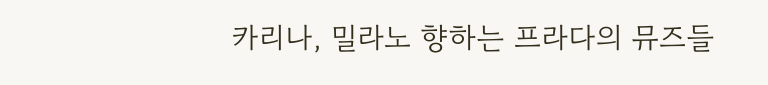카리나, 밀라노 향하는 프라다의 뮤즈들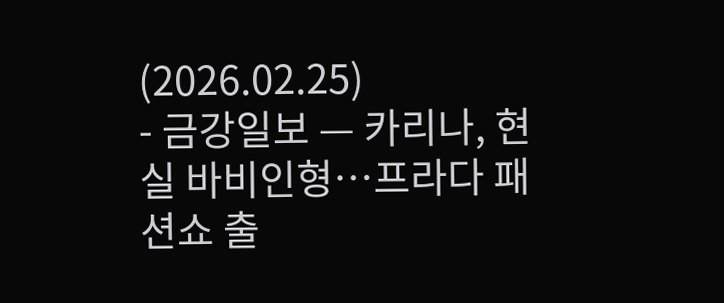(2026.02.25)
- 금강일보 — 카리나, 현실 바비인형…프라다 패션쇼 출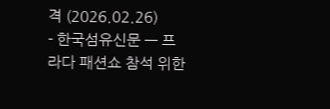격 (2026.02.26)
- 한국섬유신문 — 프라다 패션쇼 참석 위한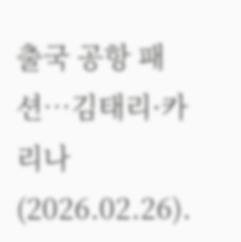출국 공항 패션…김태리·카리나 (2026.02.26).